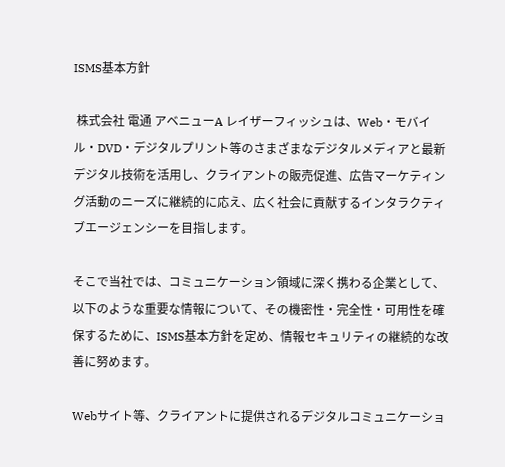ISMS基本方針

 株式会社 電通 アベニューA レイザーフィッシュは、Web・モバイル・DVD・デジタルプリント等のさまざまなデジタルメディアと最新デジタル技術を活用し、クライアントの販売促進、広告マーケティング活動のニーズに継続的に応え、広く社会に貢献するインタラクティブエージェンシーを目指します。

そこで当社では、コミュニケーション領域に深く携わる企業として、以下のような重要な情報について、その機密性・完全性・可用性を確保するために、ISMS基本方針を定め、情報セキュリティの継続的な改善に努めます。

Webサイト等、クライアントに提供されるデジタルコミュニケーショ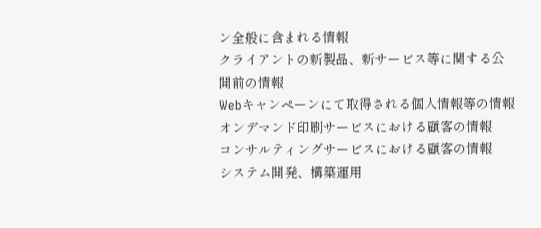ン全般に含まれる情報
クライアントの新製品、新サービス等に関する公開前の情報
Webキャンペーンにて取得される個人情報等の情報
オンデマンド印刷サービスにおける顧客の情報
コンサルティングサービスにおける顧客の情報
システム開発、構築運用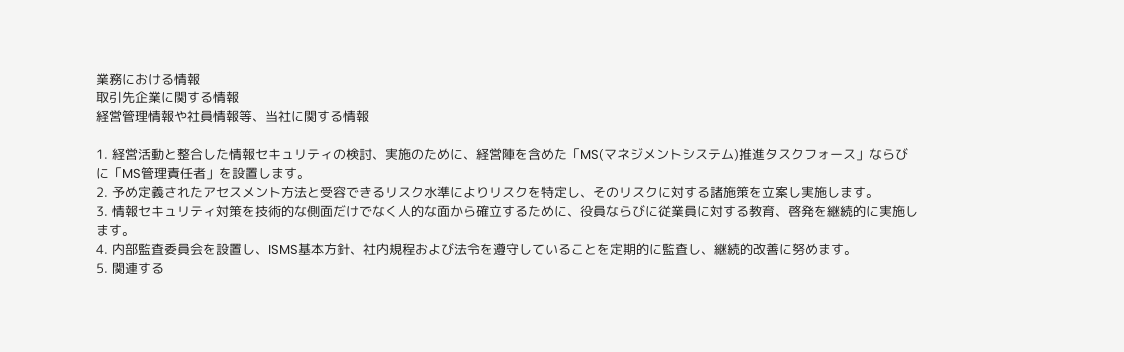業務における情報
取引先企業に関する情報
経営管理情報や社員情報等、当社に関する情報

1. 経営活動と整合した情報セキュリティの検討、実施のために、経営陣を含めた「MS(マネジメントシステム)推進タスクフォース」ならびに「MS管理責任者」を設置します。
2. 予め定義されたアセスメント方法と受容できるリスク水準によりリスクを特定し、そのリスクに対する諸施策を立案し実施します。
3. 情報セキュリティ対策を技術的な側面だけでなく人的な面から確立するために、役員ならびに従業員に対する教育、啓発を継続的に実施します。
4. 内部監査委員会を設置し、ISMS基本方針、社内規程および法令を遵守していることを定期的に監査し、継続的改善に努めます。
5. 関連する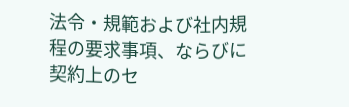法令・規範および社内規程の要求事項、ならびに契約上のセ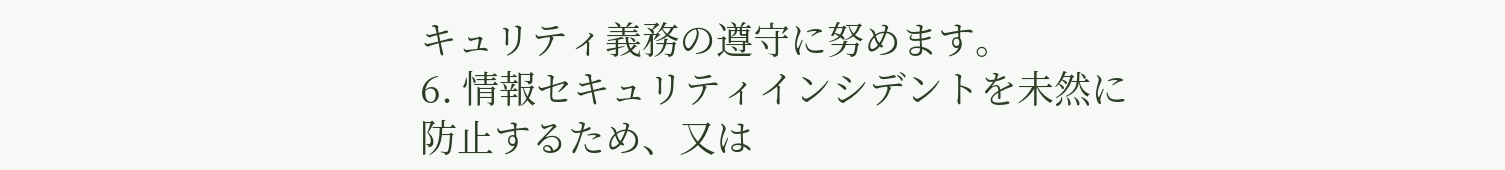キュリティ義務の遵守に努めます。
6. 情報セキュリティインシデントを未然に防止するため、又は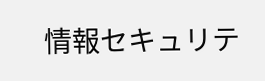情報セキュリテ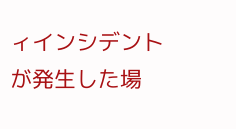ィインシデントが発生した場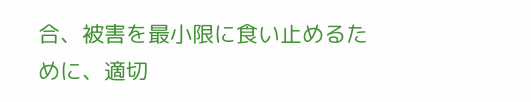合、被害を最小限に食い止めるために、適切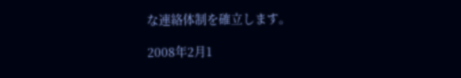な連絡体制を確立します。

2008年2月1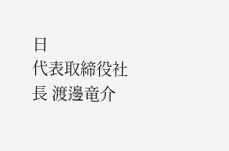日
代表取締役社長 渡邊竜介